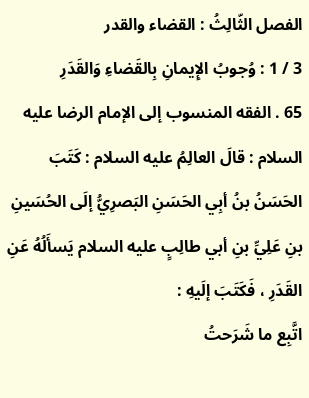الفصل الثّالِثُ : القضاء والقدر
3 / 1 : وُجوبُ الإِيمانِ بِالقَضاءِ وَالقَدَرِ
65 . الفقه المنسوب إلى الإمام الرضا عليه السلام : قالَ العالِمُ عليه السلام : كَتَبَ الحَسَنُ بنُ أبِي الحَسَنِ البَصرِيُّ إلَى الحُسَينِ بنِ عَلِيِّ بنِ أبي طالِبٍ عليه السلام يَسأَلُهُ عَنِ القَدَرِ ، فَكَتَبَ إلَيهِ :
اتَّبِع ما شَرَحتُ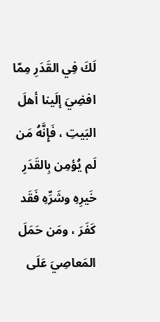لَكَ فِي القَدَرِ مِمّا افضِيَ إلَينا أهلَ البَيتِ ، فَإِنَّهُ مَن لَم يُؤمِن بِالقَدَرِ خَيرِهِ وشَرِّهِ فَقَد كَفَرَ ، ومَن حَمَلَ المَعاصِيَ عَلَى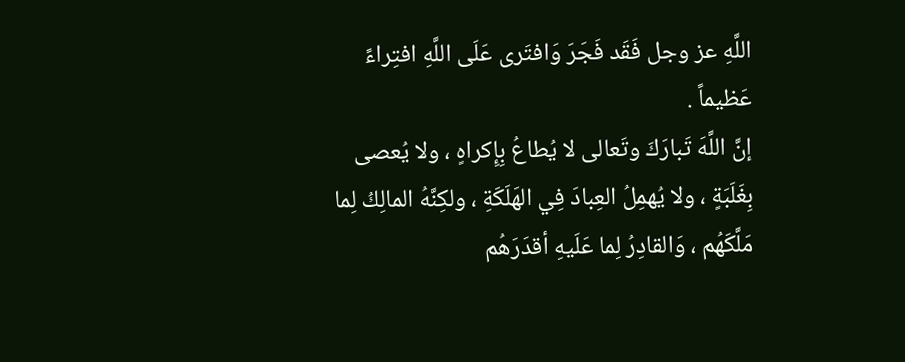اللَّهِ عز وجل فَقَد فَجَرَ وَافتَرى عَلَى اللَّهِ افتِراءً عَظيماً .
إنَّ اللَّهَ تَبارَكَ وتَعالى لا يُطاعُ بِإِكراهٍ ، ولا يُعصى بِغَلَبَةٍ ، ولا يُهمِلُ العِبادَ فِي الهَلَكَةِ ، ولكِنَّهُ المالِكُ لِما مَلَّكَهُم ، وَالقادِرُ لِما عَلَيهِ أقدَرَهُم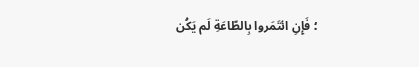؛ فَإِنِ ائتَمَروا بِالطّاعَةِ لَم يَكُن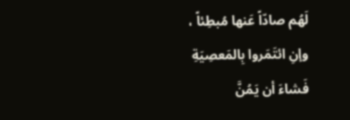لَهُم صادّاً عَنها مُبطِئاً ، وإنِ ائتَمَروا بِالمَعصِيَةِ فَشاءَ أن يَمُنَّ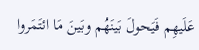عَلَيهِم فَيَحولَ بَينَهُم وبَينَ مَا ائتَمَروا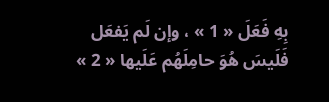بِهِ فَعَلَ « 1 » ، وإن لَم يَفعَل فَلَيسَ هُوَ حامِلَهُم عَلَيها « 2 »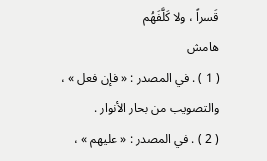قَسراً ، ولا كَلَّفَهُم
هامش
( 1 ) . في المصدر : « فإن فعل » ، والتصويب من بحار الأنوار .
( 2 ) . في المصدر : « عليهم » ،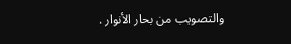والتصويب من بحار الأنوار .